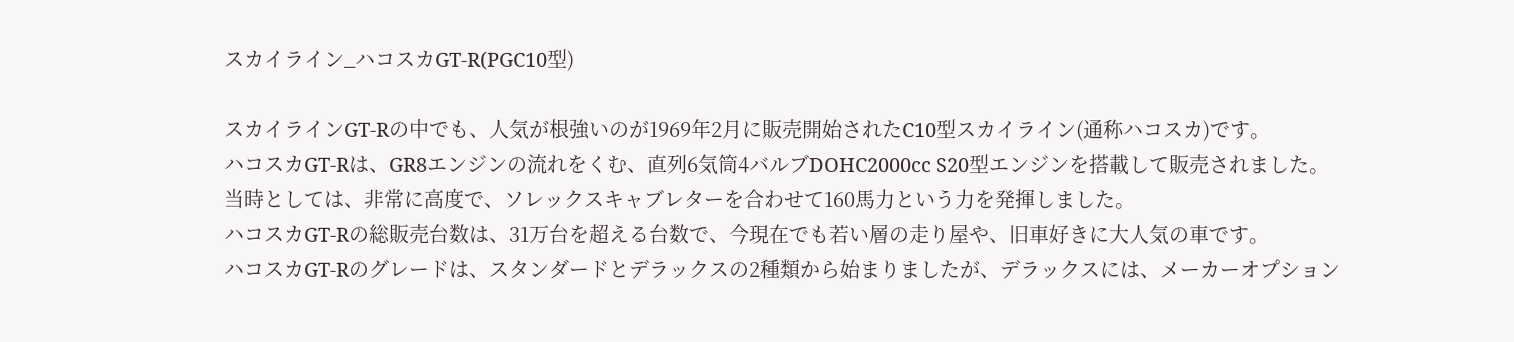スカイライン_ハコスカGT-R(PGC10型)

スカイラインGT-Rの中でも、人気が根強いのが1969年2月に販売開始されたC10型スカイライン(通称ハコスカ)です。
ハコスカGT-Rは、GR8エンジンの流れをくむ、直列6気筒4バルブDOHC2000cc S20型エンジンを搭載して販売されました。
当時としては、非常に高度で、ソレックスキャブレターを合わせて160馬力という力を発揮しました。
ハコスカGT-Rの総販売台数は、31万台を超える台数で、今現在でも若い層の走り屋や、旧車好きに大人気の車です。
ハコスカGT-Rのグレードは、スタンダードとデラックスの2種類から始まりましたが、デラックスには、メーカーオプション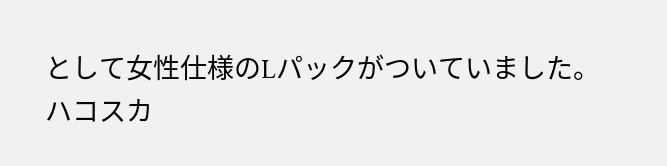として女性仕様のLパックがついていました。
ハコスカ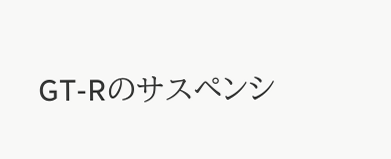GT-Rのサスペンシ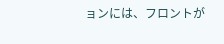ョンには、フロントが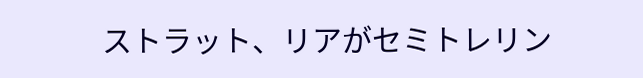ストラット、リアがセミトレリン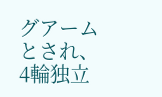グアームとされ、4輪独立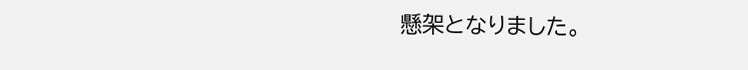懸架となりました。